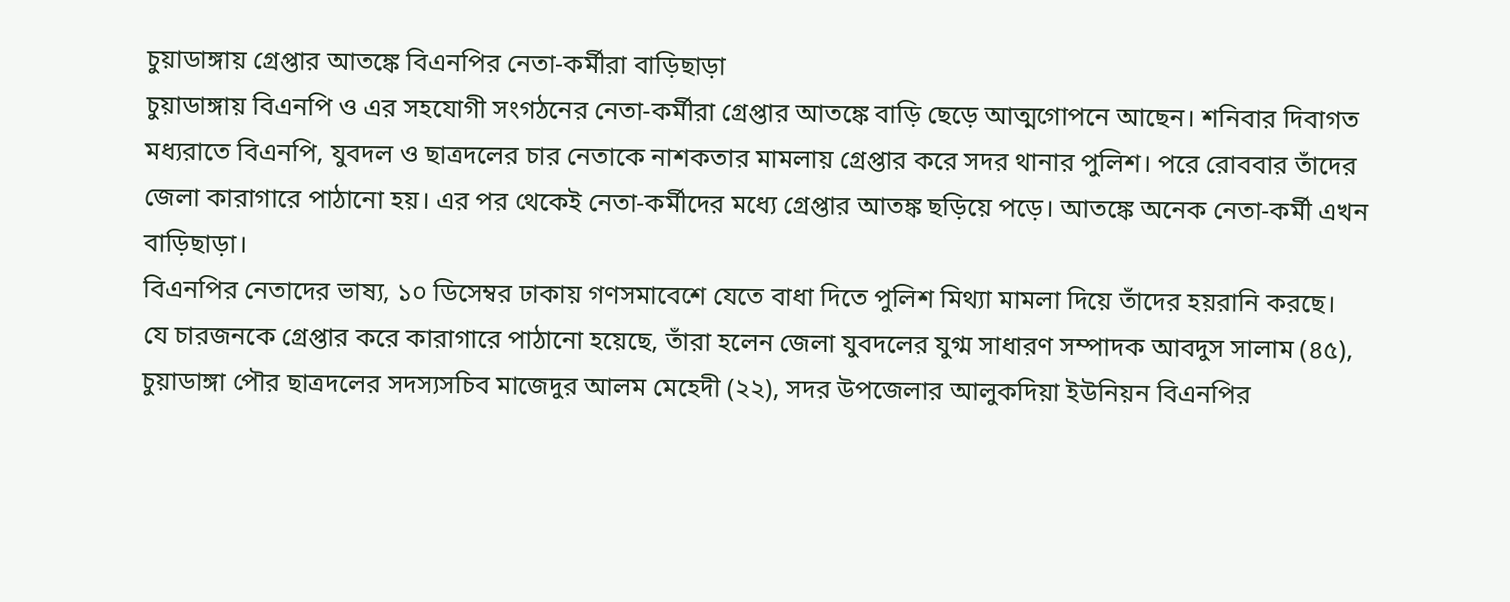চুয়াডাঙ্গায় গ্রেপ্তার আতঙ্কে বিএনপির নেতা-কর্মীরা বাড়িছাড়া
চুয়াডাঙ্গায় বিএনপি ও এর সহযোগী সংগঠনের নেতা-কর্মীরা গ্রেপ্তার আতঙ্কে বাড়ি ছেড়ে আত্মগোপনে আছেন। শনিবার দিবাগত মধ্যরাতে বিএনপি, যুবদল ও ছাত্রদলের চার নেতাকে নাশকতার মামলায় গ্রেপ্তার করে সদর থানার পুলিশ। পরে রোববার তাঁদের জেলা কারাগারে পাঠানো হয়। এর পর থেকেই নেতা-কর্মীদের মধ্যে গ্রেপ্তার আতঙ্ক ছড়িয়ে পড়ে। আতঙ্কে অনেক নেতা-কর্মী এখন বাড়িছাড়া।
বিএনপির নেতাদের ভাষ্য, ১০ ডিসেম্বর ঢাকায় গণসমাবেশে যেতে বাধা দিতে পুলিশ মিথ্যা মামলা দিয়ে তাঁদের হয়রানি করছে।
যে চারজনকে গ্রেপ্তার করে কারাগারে পাঠানো হয়েছে, তাঁরা হলেন জেলা যুবদলের যুগ্ম সাধারণ সম্পাদক আবদুস সালাম (৪৫), চুয়াডাঙ্গা পৌর ছাত্রদলের সদস্যসচিব মাজেদুর আলম মেহেদী (২২), সদর উপজেলার আলুকদিয়া ইউনিয়ন বিএনপির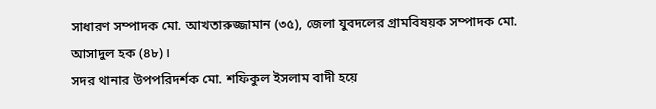সাধারণ সম্পাদক মো. আখতারুজ্জামান (৩৫), জেলা যুবদলের গ্রামবিষয়ক সম্পাদক মো. আসাদুল হক (৪৮)।
সদর থানার উপপরিদর্শক মো. শফিকুল ইসলাম বাদী হয়ে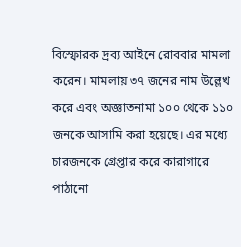বিস্ফোরক দ্রব্য আইনে রোববার মামলা করেন। মামলায় ৩৭ জনের নাম উল্লেখ করে এবং অজ্ঞাতনামা ১০০ থেকে ১১০ জনকে আসামি করা হয়েছে। এর মধ্যে চারজনকে গ্রেপ্তার করে কারাগারে পাঠানো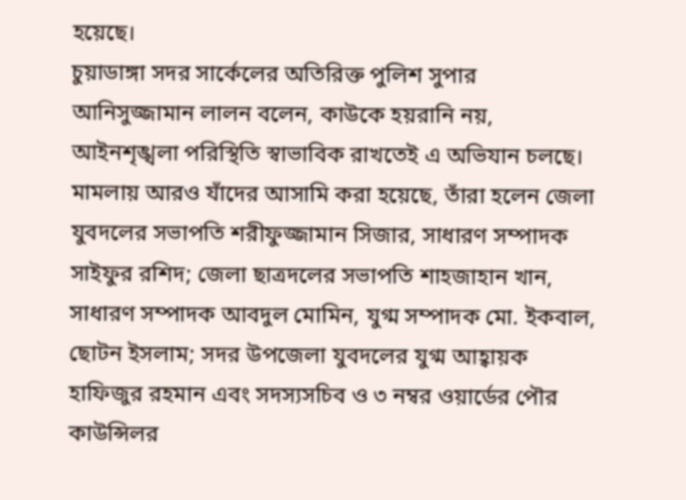হয়েছে।
চুয়াডাঙ্গা সদর সার্কেলের অতিরিক্ত পুলিশ সুপার আনিসুজ্জামান লালন বলেন, কাউকে হয়রানি নয়, আইনশৃঙ্খলা পরিস্থিতি স্বাভাবিক রাখতেই এ অভিযান চলছে।
মামলায় আরও যাঁদের আসামি করা হয়েছে, তাঁরা হলেন জেলা যুবদলের সভাপতি শরীফুজ্জামান সিজার, সাধারণ সম্পাদক সাইফুর রশিদ; জেলা ছাত্রদলের সভাপতি শাহজাহান খান, সাধারণ সম্পাদক আবদুল মোমিন, যুগ্ম সম্পাদক মো. ইকবাল, ছোটন ইসলাম; সদর উপজেলা যুবদলের যুগ্ম আহ্বায়ক হাফিজুর রহমান এবং সদস্যসচিব ও ৩ নম্বর ওয়ার্ডের পৌর কাউন্সিলর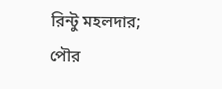রিন্টু মহলদার; পৌর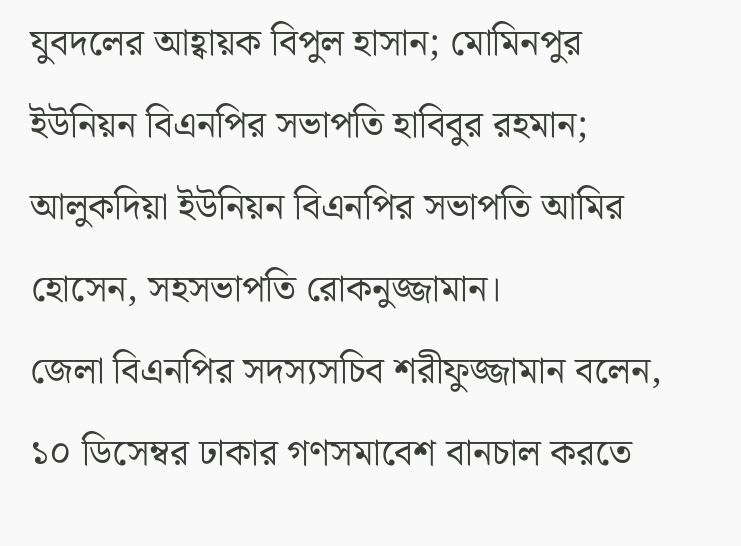যুবদলের আহ্বায়ক বিপুল হাসান; মোমিনপুর ইউনিয়ন বিএনপির সভাপতি হাবিবুর রহমান; আলুকদিয়া ইউনিয়ন বিএনপির সভাপতি আমির হোসেন, সহসভাপতি রোকনুজ্জামান।
জেলা বিএনপির সদস্যসচিব শরীফুজ্জামান বলেন, ১০ ডিসেম্বর ঢাকার গণসমাবেশ বানচাল করতে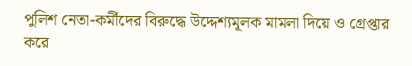পুলিশ নেতা-কর্মীদের বিরুদ্ধে উদ্দেশ্যমূলক মামলা দিয়ে ও গ্রেপ্তার করে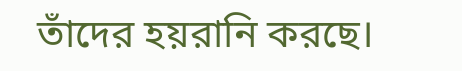তাঁদের হয়রানি করছে।